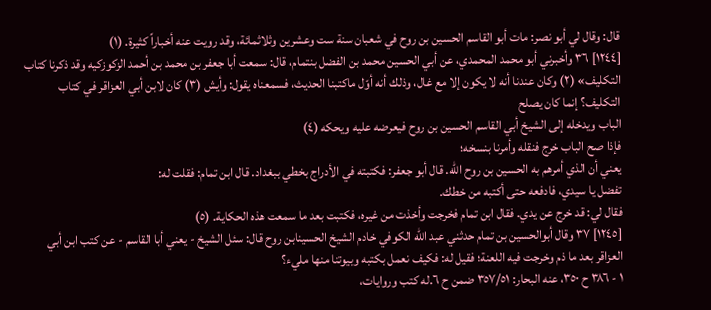قال: وقال لي أبو نصر: مات أبو القاسم الحسين بن روح في شعبان سنة ست وعشرين وثلاثمائة، وقد رويت عنه أخباراً كثيرة. (۱)
[١٢٤٤] ٣٦ وأخبرني أبو محمد المحمدي، عن أبي الحسين محمد بن الفضل بنتمام، قال: سمعت أبا جعفر بن محمد بن أحمد الزكوزكيه وقد ذكرنا كتاب التكليف» (۲) وكان عندنا أنه لا يكون إلا مع غال، وذلك أنه أوّل ماكتبنا الحديث، فسمعناه يقول: وأيش (۳) كان لابن أبي العزاقر في كتاب التكليف؟ إنما كان يصلح
الباب ويدخله إلى الشيخ أبي القاسم الحسين بن روح فيعرضه عليه ويحكه (٤)
فإذا صح الباب خرج فنقله وأمرنا بنسخه؛
يعني أن الذي أمرهم به الحسين بن روح الله. قال أبو جعفر: فكتبته في الأدراج بخطي ببغداد. قال ابن تمام: فقلت له:
تفضل يا سيدي، فادفعه حتى أكتبه من خطك.
فقال لي: قد خرج عن يدي. فقال ابن تمام فخرجت وأخذت من غيره، فكتبت بعد ما سمعت هذه الحكاية. (٥)
[١٢٤٥] ٣٧ وقال أبوالحسين بن تمام حدثني عبد الله الكوفي خادم الشيخ الحسينابن روح قال: سئل الشيخ - يعني أبا القاسم - عن كتب ابن أبي العزاقر بعد ما ذم وخرجت فيه اللعنة؛ فقيل له: فكيف نعمل بكتبه وبيوتنا منها مليء؟
١ - ٣٨٦ ح ٣٥٠، عنه البحار: ٣٥٧/٥١ ضمن ح ٦.له كتب وروايات،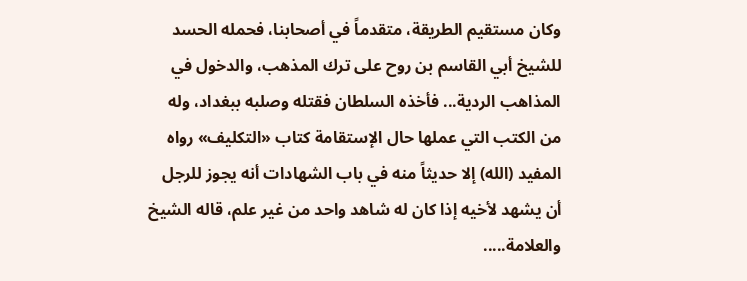وكان مستقيم الطريقة، متقدماً في أصحابنا، فحمله الحسد للشيخ أبي القاسم بن روح على ترك المذهب، والدخول في المذاهب الردية... فأخذه السلطان فقتله وصلبه ببغداد، وله من الكتب التي عملها حال الإستقامة كتاب «التكليف» رواه المفيد (الله) إلا حديثاً منه في باب الشهادات أنه يجوز للرجل أن يشهد لأخيه إذا كان له شاهد واحد من غير علم، قاله الشيخ والعلامة.....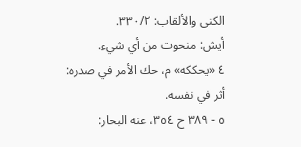الكنى والألقاب: ٣٣٠/٢.
أيش: منحوت من أي شيء.
٤ «يحككه» م، حك الأمر في صدره: أثر في نفسه.
٥ - ٣٨٩ ح ٣٥٤، عنه البحار: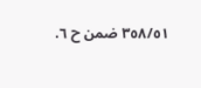٣٥٨/٥١ ضمن ح ٦.